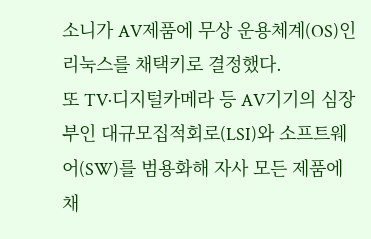소니가 AV제품에 무상 운용체계(OS)인 리눅스를 채택키로 결정했다.
또 TV·디지털카메라 등 AV기기의 심장부인 대규모집적회로(LSI)와 소프트웨어(SW)를 범용화해 자사 모든 제품에 채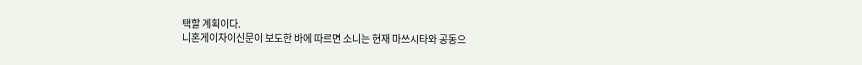택할 계획이다.
니혼게이자이신문이 보도한 바에 따르면 소니는 현재 마쓰시타와 공동으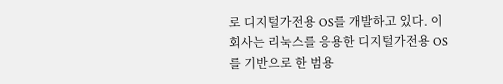로 디지털가전용 OS를 개발하고 있다. 이 회사는 리눅스를 응용한 디지털가전용 OS를 기반으로 한 범용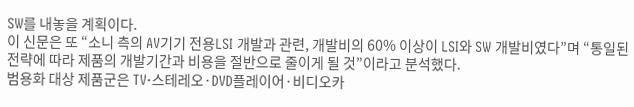SW를 내놓을 계획이다.
이 신문은 또 “소니 측의 AV기기 전용LSI 개발과 관련, 개발비의 60% 이상이 LSI와 SW 개발비였다”며 “통일된 전략에 따라 제품의 개발기간과 비용을 절반으로 줄이게 될 것”이라고 분석했다.
범용화 대상 제품군은 TV·스테레오·DVD플레이어·비디오카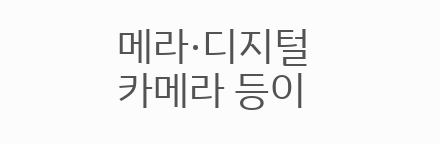메라·디지털카메라 등이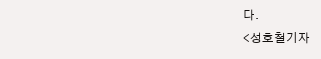다.
<성호철기자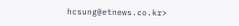hcsung@etnews.co.kr>